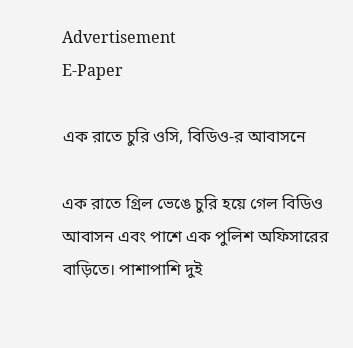Advertisement
E-Paper

এক রাতে চুরি ওসি, বিডিও-র আবাসনে

এক রাতে গ্রিল ভেঙে চুরি হয়ে গেল বিডিও আবাসন এবং পাশে এক পুলিশ অফিসারের বাড়িতে। পাশাপাশি দুই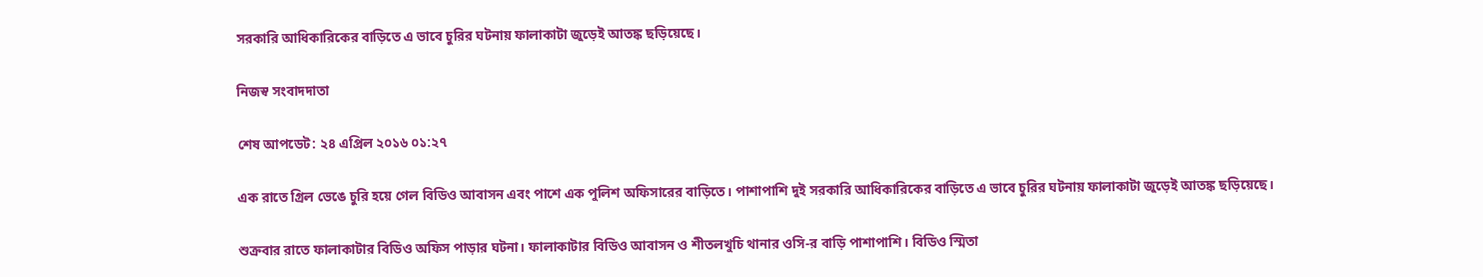সরকারি আধিকারিকের বাড়িতে এ ভাবে চুরির ঘটনায় ফালাকাটা জুড়েই আতঙ্ক ছড়িয়েছে।

নিজস্ব সংবাদদাতা

শেষ আপডেট: ২৪ এপ্রিল ২০১৬ ০১:২৭

এক রাতে গ্রিল ভেঙে চুরি হয়ে গেল বিডিও আবাসন এবং পাশে এক পুলিশ অফিসারের বাড়িতে। পাশাপাশি দুই সরকারি আধিকারিকের বাড়িতে এ ভাবে চুরির ঘটনায় ফালাকাটা জুড়েই আতঙ্ক ছড়িয়েছে।

শুক্রবার রাতে ফালাকাটার বিডিও অফিস পাড়ার ঘটনা। ফালাকাটার বিডিও আবাসন ও শীতলখুচি থানার ওসি-র বাড়ি পাশাপাশি। বিডিও স্মিতা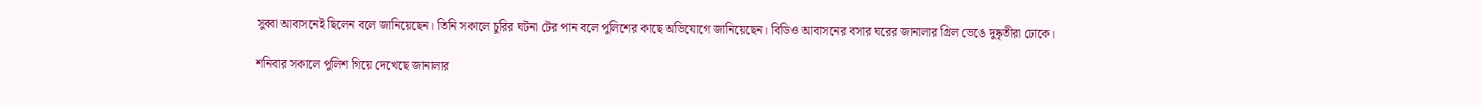সুব্বা আবাসনেই ছিলেন বলে জানিয়েছেন। তিনি সকালে চুরির ঘটনা টের পান বলে পুলিশের কাছে অভিযোগে জানিয়েছেন। বিডিও আবাসনের বসার ঘরের জানালার গ্রিল ভেঙে দুষ্কৃতীরা ঢোকে।

শনিবার সকালে পুলিশ গিয়ে দেখেছে জানালার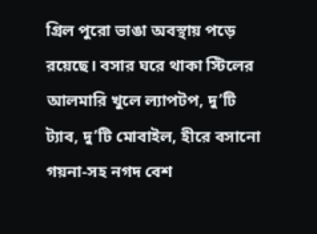গ্রিল পুরো ভাঙা অবস্থায় পড়ে রয়েছে। বসার ঘরে থাকা স্টিলের আলমারি খুলে ল্যাপটপ, দু’টি ট্যাব, দু’টি মোবাইল, হীরে বসানো গয়না-সহ নগদ বেশ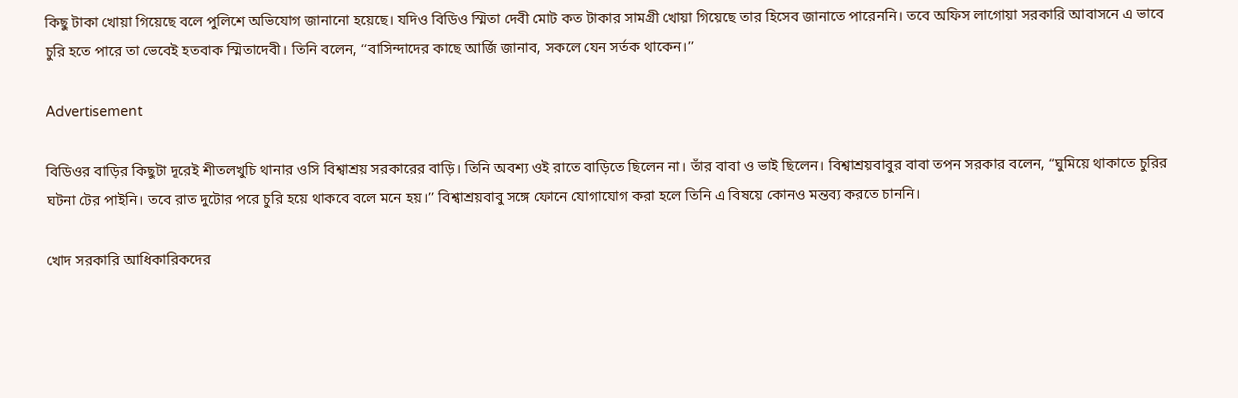কিছু টাকা খোয়া গিয়েছে বলে পুলিশে অভিযোগ জানানো হয়েছে। যদিও বিডিও স্মিতা দেবী মোট কত টাকার সামগ্রী খোয়া গিয়েছে তার হিসেব জানাতে পারেননি। তবে অফিস লাগোয়া সরকারি আবাসনে এ ভাবে চুরি হতে পারে তা ভেবেই হতবাক স্মিতাদেবী। তিনি বলেন, ‘‘বাসিন্দাদের কাছে আর্জি জানাব, সকলে যেন সর্তক থাকেন।’’

Advertisement

বিডিওর বাড়ির কিছুটা দূরেই শীতলখুচি থানার ওসি বিশ্বাশ্রয় সরকারের বাড়ি। তিনি অবশ্য ওই রাতে বাড়িতে ছিলেন না। তাঁর বাবা ও ভাই ছিলেন। বিশ্বাশ্রয়বাবুর বাবা তপন সরকার বলেন, “ঘুমিয়ে থাকাতে চুরির ঘটনা টের পাইনি। তবে রাত দুটোর পরে চুরি হয়ে থাকবে বলে মনে হয়।’’ বিশ্বাশ্রয়বাবু সঙ্গে ফোনে যোগাযোগ করা হলে তিনি এ বিষয়ে কোনও মন্তব্য করতে চাননি।

খোদ সরকারি আধিকারিকদের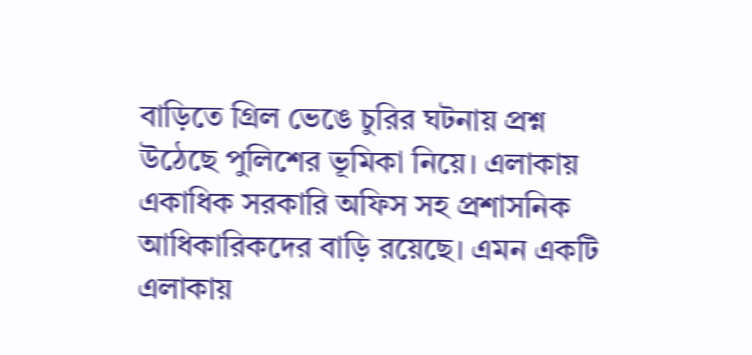বাড়িতে গ্রিল ভেঙে চুরির ঘটনায় প্রশ্ন উঠেছে পুলিশের ভূমিকা নিয়ে। এলাকায় একাধিক সরকারি অফিস সহ প্রশাসনিক আধিকারিকদের বাড়ি রয়েছে। এমন একটি এলাকায়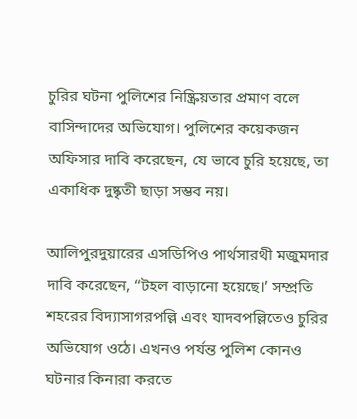চুরির ঘটনা পুলিশের নিষ্ক্রিয়তার প্রমাণ বলে বাসিন্দাদের অভিযোগ। পুলিশের কয়েকজন অফিসার দাবি করেছেন, যে ভাবে চুরি হয়েছে, তা একাধিক দুষ্কৃতী ছাড়া সম্ভব নয়।

আলিপুরদুয়ারের এসডিপিও পার্থসারথী মজুমদার দাবি করেছেন, ‘‘টহল বাড়ানো হয়েছে।’ সম্প্রতি শহরের বিদ্যাসাগরপল্লি এবং যাদবপল্লিতেও চুরির অভিযোগ ওঠে। এখনও পর্যন্ত পুলিশ কোনও ঘটনার কিনারা করতে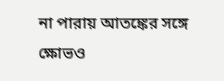না পারায় আতঙ্কের সঙ্গে ক্ষোভও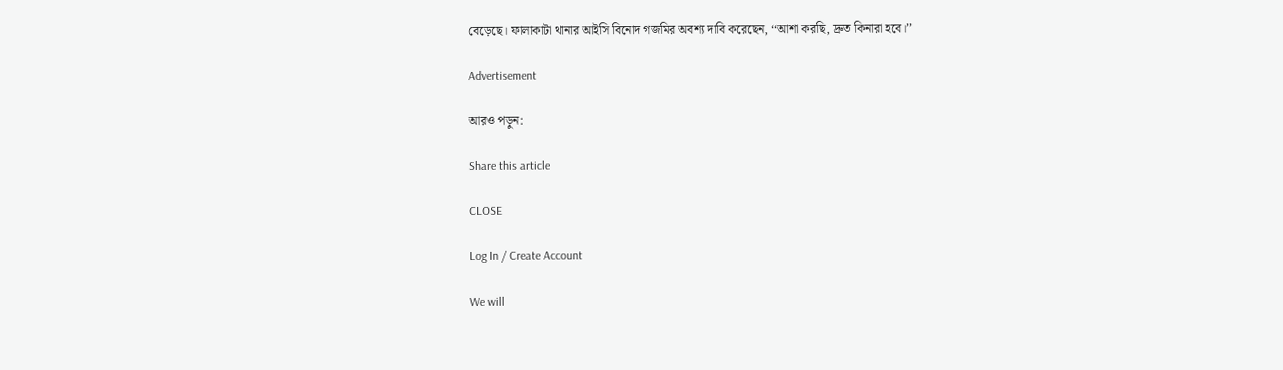বেড়েছে। ফালাকাটা থানার আইসি বিনোদ গজমির অবশ্য দাবি করেছেন, ‘‘আশা করছি, দ্রুত কিনারা হবে।’’

Advertisement

আরও পড়ুন:

Share this article

CLOSE

Log In / Create Account

We will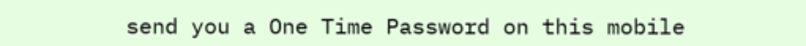send you a One Time Password on this mobile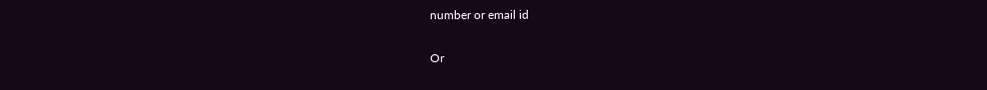number or email id

Or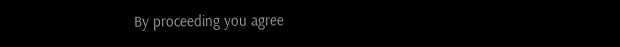By proceeding you agree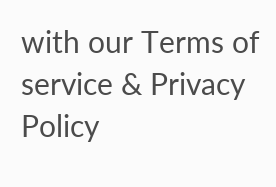with our Terms of service & Privacy Policy